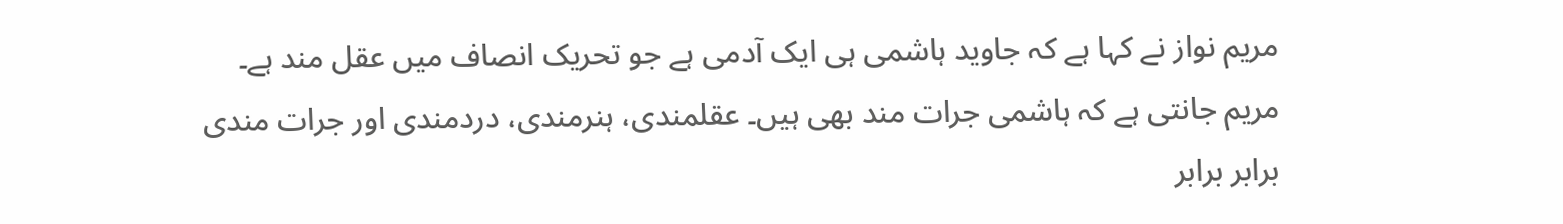مریم نواز نے کہا ہے کہ جاوید ہاشمی ہی ایک آدمی ہے جو تحریک انصاف میں عقل مند ہے۔ مریم جانتی ہے کہ ہاشمی جرات مند بھی ہیں۔ عقلمندی، ہنرمندی، دردمندی اور جرات مندی برابر برابر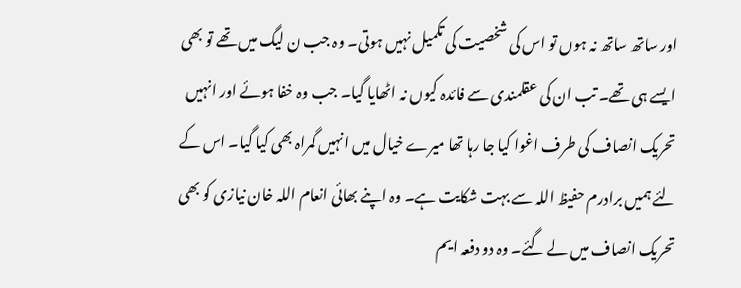اور ساتھ ساتھ نہ ہوں تو اس کی شخصیت کی تکمیل نہیں ہوتی۔ وہ جب ن لیگ میں تھے تو بھی ایسے ہی تھے۔ تب ان کی عقلمندی سے فائدہ کیوں نہ اٹھایا گیا۔ جب وہ خفا ہوئے اور انہیں تحریک انصاف کی طرف اغوا کیا جا رہا تھا میرے خیال میں انہیں گمراہ بھی کیا گیا۔ اس کے لئے ہمیں برادرم حفیظ اللہ سے بہت شکایت ہے۔ وہ اپنے بھائی انعام اللہ خان نیازی کو بھی تحریک انصاف میں لے گئے۔ وہ دو دفعہ ایم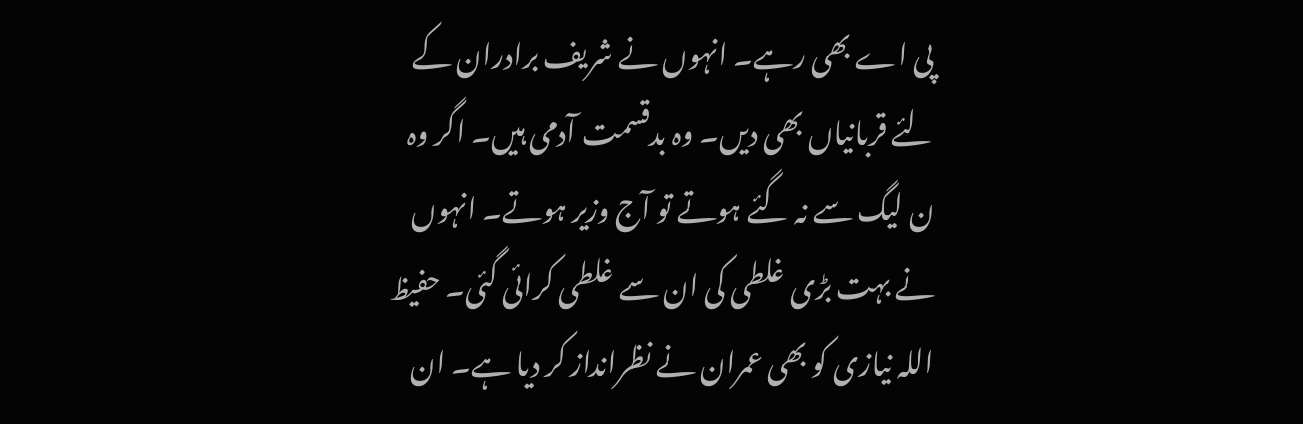پی اے بھی رہے۔ انہوں نے شریف برادران کے لئے قربانیاں بھی دیں۔ وہ بدقسمت آدمی ہیں۔ اگر وہ ن لیگ سے نہ گئے ہوتے تو آج وزیر ہوتے۔ انہوں نے بہت بڑی غلطی کی ان سے غلطی کرائی گئی۔ حفیظ اللہ نیازی کو بھی عمران نے نظرانداز کر دیا ہے۔ ان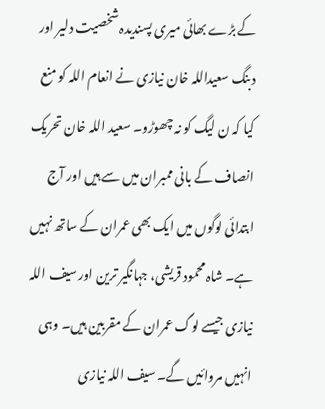کے بڑے بھائی میری پسندیدہ شخصیت دلیر اور دبنگ سعیداللہ خان نیازی نے انعام اللہ کو منع کیا کہ ن لیگ کو نہ چھوڑو۔ سعید اللہ خان تحریک انصاف کے بانی ممبران میں سے ہیں اور آج ابتدائی لوگوں میں ایک بھی عمران کے ساتھ نہیں ہے۔ شاہ محمود قریشی، جہانگیر ترین اور سیف اللہ نیازی جیسے لوگ عمران کے مقربین ہیں۔ وہی انہیں مروائیں گے۔ سیف اللہ نیازی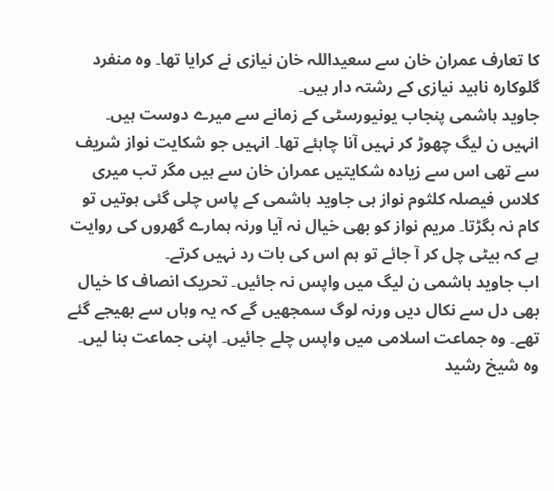کا تعارف عمران خان سے سعیداللہ خان نیازی نے کرایا تھا۔ وہ منفرد گلوکارہ ناہید نیازی کے رشتہ دار ہیں۔
جاوید ہاشمی پنجاب یونیورسٹی کے زمانے سے میرے دوست ہیں۔ انہیں ن لیگ چھوڑ کر نہیں آنا چاہئے تھا۔ انہیں جو شکایت نواز شریف سے تھی اس سے زیادہ شکایتیں عمران خان سے ہیں مگر تب میری کلاس فیصلہ کلثوم نواز ہی جاوید ہاشمی کے پاس چلی گئی ہوتیں تو کام نہ بگڑتا۔ مریم نواز کو بھی خیال نہ آیا ورنہ ہمارے گھروں کی روایت ہے کہ بیٹی چل کر آ جائے تو ہم اس کی بات رد نہیں کرتے۔
اب جاوید ہاشمی ن لیگ میں واپس نہ جائیں۔ تحریک انصاف کا خیال بھی دل سے نکال دیں ورنہ لوگ سمجھیں گے کہ یہ وہاں سے بھیجے گئے تھے۔ وہ جماعت اسلامی میں واپس چلے جائیں۔ اپنی جماعت بنا لیں۔ وہ شیخ رشید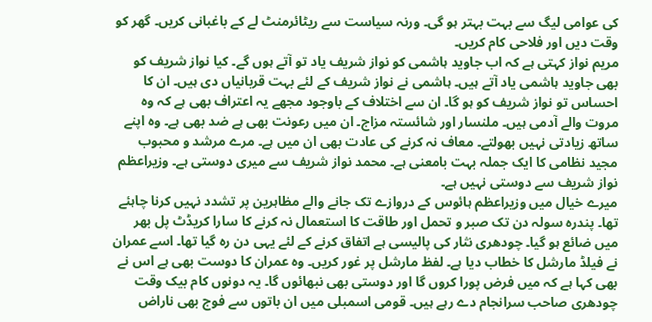کی عوامی لیگ سے بہت بہتر ہو گی۔ ورنہ سیاست سے ریٹائرمنٹ لے کے باغبانی کریں۔ گھر کو وقت دیں اور فلاحی کام کریں۔
مریم نواز کہتی ہے کہ اب جاوید ہاشمی کو نواز شریف یاد تو آتے ہوں گے۔ کیا نواز شریف کو بھی جاوید ہاشمی یاد آتے ہیں۔ ہاشمی نے نواز شریف کے لئے بہت قربانیاں دی ہیں۔ ان کا احساس تو نواز شریف کو ہو گا۔ ان سے اختلاف کے باوجود مجھے یہ اعتراف بھی ہے کہ وہ مروت والے آدمی ہیں۔ ملنسار اور شائستہ مزاج۔ ان میں رعونت بھی ہے ضد بھی ہے۔ وہ اپنے ساتھ زیادتی نہیں بھولتے۔ معاف نہ کرنے کی عادت بھی ان میں ہے۔ مرے مرشد و محبوب مجید نظامی کا ایک جملہ بہت بامعنی ہے۔ محمد نواز شریف سے میری دوستی ہے۔ وزیراعظم نواز شریف سے دوستی نہیں ہے۔
میرے خیال میں وزیراعظم ہائوس کے دروازے تک جانے والے مظاہرین پر تشدد نہیں کرنا چاہئے تھا۔ پندرہ سولہ دن تک صبر و تحمل اور طاقت کا استعمال نہ کرنے کا سارا کریڈٹ پل بھر میں ضائع ہو گیا۔ چودھری نثار کی پالیسی ہے اتفاق کرنے کے لئے یہی دن رہ گیا تھا۔ اسے عمران نے فیلڈ مارشل کا خطاب دیا ہے۔ لفظ مارشل پر غور کریں۔ وہ عمران کا دوست بھی ہے اس نے بھی کہا ہے کہ میں فرض پورا کروں گا اور دوستی بھی نبھائوں گا۔ یہ دونوں کام بیک وقت چودھری صاحب سرانجام دے رہے ہیں۔ قومی اسمبلی میں ان باتوں سے فوج بھی ناراض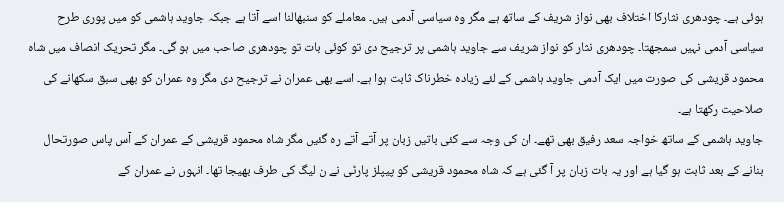ہوئی ہے۔ چودھری نثارکا اختلاف بھی نواز شریف کے ساتھ ہے مگر وہ سیاسی آدمی ہیں۔ معاملے کو سنبھالنا اسے آتا ہے جبکہ جاوید ہاشمی کو میں پوری طرح سیاسی آدمی نہیں سمجھتا۔ چودھری نثار کو نواز شریف سے جاوید ہاشمی پر ترجیح دی تو کوئی بات تو چودھری صاحب میں ہو گی۔ مگر تحریک انصاف میں شاہ محمود قریشی کی صورت میں ایک آدمی جاوید ہاشمی کے لئے زیادہ خطرناک ثابت ہوا ہے۔ اسے بھی عمران نے ترجیح دی مگر وہ عمران کو بھی سبق سکھانے کی صلاحیت رکھتا ہے۔
جاوید ہاشمی کے ساتھ خواجہ سعد رفیق بھی تھے۔ ان کی وجہ سے کئی باتیں زبان پر آتے آتے رہ گئیں مگر شاہ محمود قریشی کے عمران کے آس پاس صورتحال بنانے کے بعد ثابت ہو گیا ہے اور یہ بات زبان پر آ گئی ہے کہ شاہ محمود قریشی کو پیپلز پارٹی نے ن لیگ کی طرف بھیجا تھا۔ انہوں نے عمران کے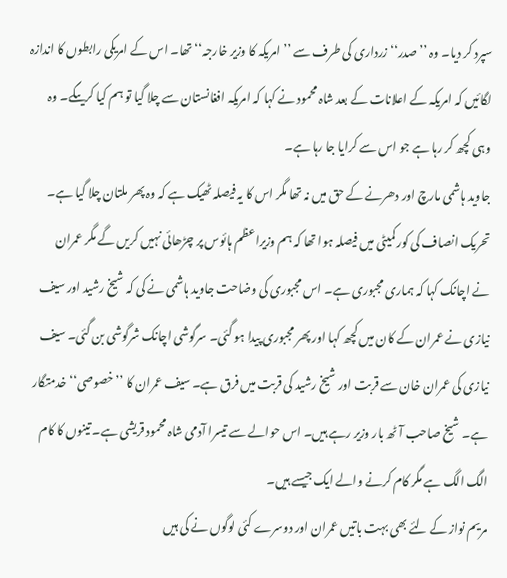سپرد کر دیا۔ وہ ’’صدر‘‘ زرداری کی طرف سے ’’امریکہ کا وزیر خارجہ‘‘ تھا۔ اس کے امریکی رابطوں کا اندازہ لگائیں کہ امریکہ کے اعلانات کے بعد شاہ محمود نے کہا کہ امریکہ افغانستان سے چلا گیا تو ہم کیا کریںگے۔ وہ وہی کچھ کر رہا ہے جو اس سے کرایا جا رہا ہے۔
جاوید ہاشمی مارچ اور دھرنے کے حق میں نہ تھا مگر اس کا یہ فیصلہ ٹھیک ہے کہ وہ پھر ملتان چلا گیا ہے۔ تحریک انصاف کی کور کمیٹی میں فیصلہ ہوا تھا کہ ہم وزیراعظم ہائوس پر چڑھائی نہیں کریں گے مگر عمران نے اچانک کہا کہ ہماری مجبوری ہے۔ اس مجبوری کی وضاحت جاوید ہاشمی نے کی کہ شیخ رشید اور سیف نیازی نے عمران کے کان میں کچھ کہا اور پھر مجبوری پیدا ہو گئی۔ سرگوشی اچانک شرگوشی بن گئی۔ سیف نیازی کی عمران خان سے قربت اور شیخ رشید کی قربت میں فرق ہے۔ سیف عمران کا ’’خصوصی‘‘ خدمتگار ہے۔ شیخ صاحب آٹھ بار وزیر رہے ہیں۔ اس حوالے سے تیسرا آدمی شاہ محمود قریشی ہے۔ تینوں کا کام الگ الگ ہے مگر کام کرنے والے ایک جیسے ہیں۔
مریم نواز کے لئے بھی بہت باتیں عمران اور دوسرے کئی لوگوں نے کی ہیں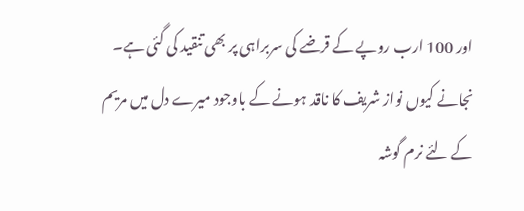اور 100 ارب روپے کے قرضے کی سربراہی پر بھی تنقید کی گئی ہے۔ نجانے کیوں نواز شریف کا ناقد ہونے کے باوجود میرے دل میں مریم کے لئے نرم گوشہ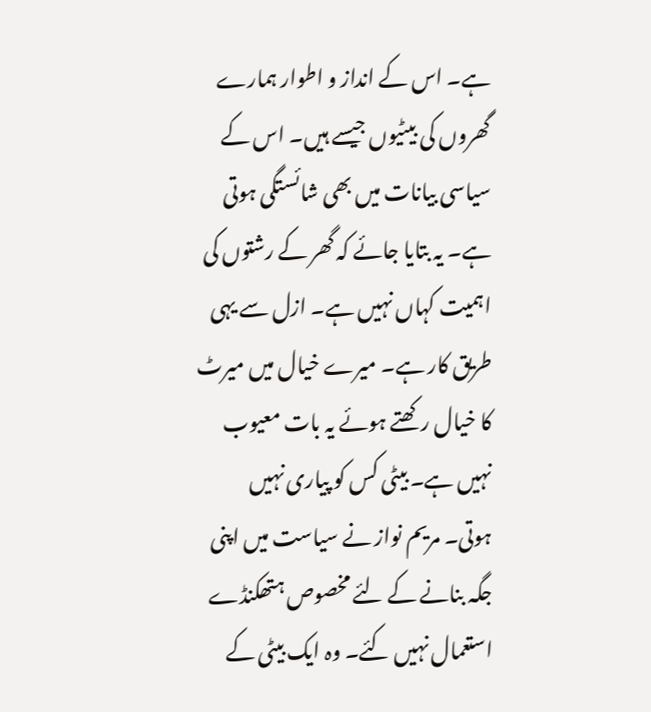ہے۔ اس کے انداز و اطوار ہمارے گھروں کی بیٹیوں جیسے ہیں۔ اس کے سیاسی بیانات میں بھی شائستگی ہوتی ہے۔ یہ بتایا جائے کہ گھر کے رشتوں کی اہمیت کہاں نہیں ہے۔ ازل سے یہی طریق کار ہے۔ میرے خیال میں میرٹ کا خیال رکھتے ہوئے یہ بات معیوب نہیں ہے۔ بیٹی کس کو پیاری نہیں ہوتی۔ مریم نواز نے سیاست میں اپنی جگہ بنانے کے لئے مخصوص ہتھکنڈے استعمال نہیں کئے۔ وہ ایک بیٹی کے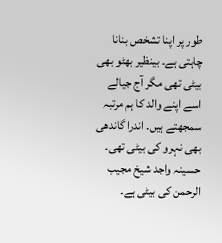طور پر اپنا تشخص بنانا چاہتی ہے۔ بینظیر بھٹو بھی بیٹی تھی مگر آج جیالے اسے اپنے والد کا ہم مرتبہ سمجھتے ہیں۔ اندرا گاندھی بھی نہرو کی بیٹی تھی۔ حسینہ واجد شیخ مجیب الرحمن کی بیٹی ہے۔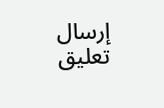إرسال تعليق